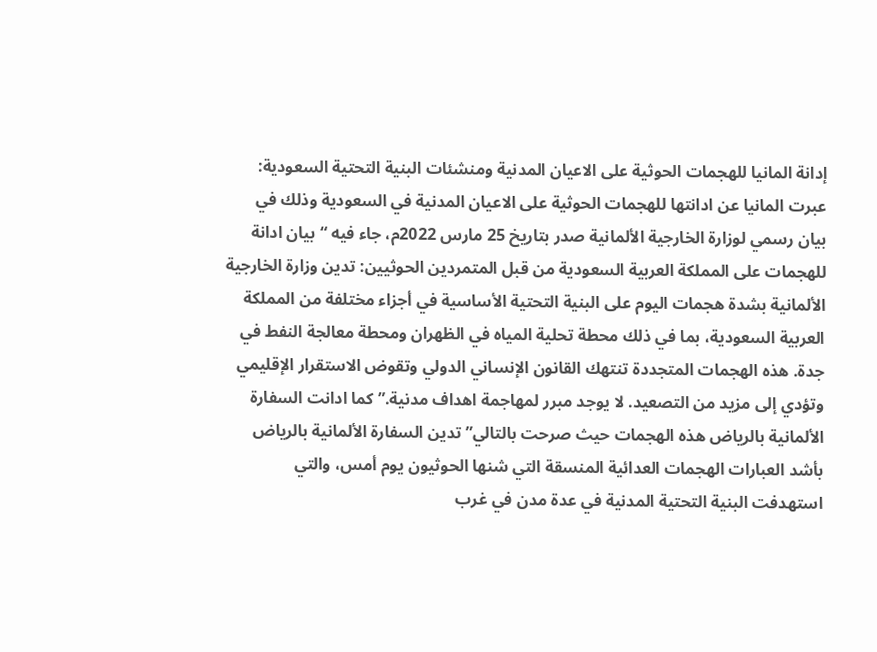إدانة المانيا للهجمات الحوثية على الاعيان المدنية ومنشئات البنية التحتية السعودية: عبرت المانيا عن ادانتها للهجمات الحوثية على الاعيان المدنية في السعودية وذلك في بيان رسمي لوزارة الخارجية الألمانية صدر بتاريخ 25 مارس 2022م، جاء فيه “بيان ادانة للهجمات على المملكة العربية السعودية من قبل المتمردين الحوثيين: تدين وزارة الخارجية الألمانية بشدة هجمات اليوم على البنية التحتية الأساسية في أجزاء مختلفة من المملكة العربية السعودية، بما في ذلك محطة تحلية المياه في الظهران ومحطة معالجة النفط في جدة. هذه الهجمات المتجددة تنتهك القانون الإنساني الدولي وتقوض الاستقرار الإقليمي وتؤدي إلى مزيد من التصعيد. لا يوجد مبرر لمهاجمة اهداف مدنية.” كما ادانت السفارة الألمانية بالرياض هذه الهجمات حيث صرحت بالتالي” تدين السفارة الألمانية بالرياض بأشد العبارات الهجمات العدائية المنسقة التي شنها الحوثيون يوم أمس، والتي استهدفت البنية التحتية المدنية في عدة مدن في غرب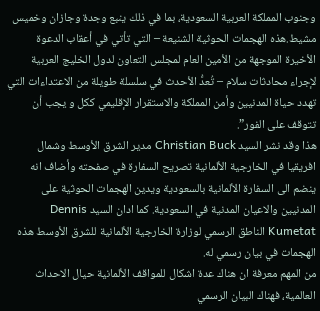وجنوب المملكة العربية السعودية، بما في ذلك ينبع وجدة وجازان وخميس مشيط.هذه الهجمات الحوثية الشنيعة – التي تأتي في أعقاب الدعوة الأخيرة الموجهة من الأمين العام لمجلس التعاون لدول الخليج العربية لإجراء محادثات سلام – تُعدُّ الأحدث في سلسلة طويلة من الاعتداءات التي تهدد حياة المدنيين وأمن المملكة والاستقرار الإقليمي ككل و يجب أن تتوقف على الفور”.
هذا وقد نشر السيد Christian Buck مدير الشرق الأوسط وشمال افريقيا في الخارجية الألمانية تصريح السفارة في صفحته وأضاف انه ينضم الى السفارة الألمانية بالسعودية ويدين الهجمات الحوثية على المدنيين والاعيان المدنية في السعودية. كما ادان السيد Dennis Kumetat الناطق الرسمي لوزارة الخارجية الألمانية للشرق الأوسط هذه الهجمات في بيان رسمي له.
من المهم معرفة ان هناك عدة اشكال للمواقف الألمانية حيال الاحداث العالمية، فهناك البيان الرسمي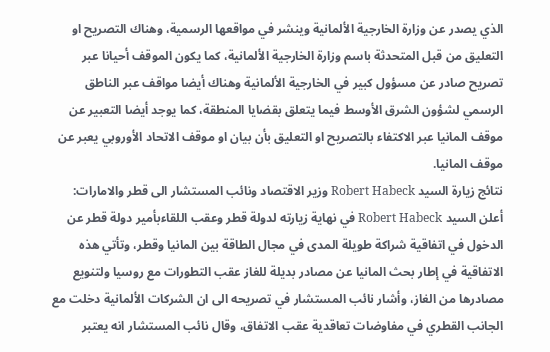الذي يصدر عن وزارة الخارجية الألمانية وينشر في مواقعها الرسمية، وهناك التصريح او التعليق من قبل المتحدثة باسم وزارة الخارجية الألمانية، كما يكون الموقف أحيانا عبر تصريح صادر عن مسؤول كبير في الخارجية الألمانية وهناك أيضا مواقف عبر الناطق الرسمي لشؤون الشرق الأوسط فيما يتعلق بقضايا المنطقة، كما يوجد أيضا التعبير عن موقف المانيا عبر الاكتفاء بالتصريح او التعليق بأن بيان او موقف الاتحاد الأوروبي يعبر عن موقف المانيا.
نتائج زيارة السيد Robert Habeck وزير الاقتصاد ونائب المستشار الى قطر والامارات: أعلن السيد Robert Habeck في نهاية زيارته لدولة قطر وعقب اللقاءبأمير دولة قطر عن الدخول في اتفاقية شراكة طويلة المدى في مجال الطاقة بين المانيا وقطر، وتأتي هذه الاتفاقية في إطار بحث المانيا عن مصادر بديلة للغاز عقب التطورات مع روسيا ولتنويع مصادرها من الغاز، وأشار نائب المستشار في تصريحه الى ان الشركات الألمانية دخلت مع الجانب القطري في مفاوضات تعاقدية عقب الاتفاق، وقال نائب المستشار انه يعتبر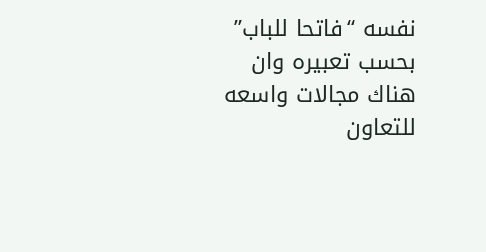نفسه “فاتحا للباب” بحسب تعبيره وان هناك مجالات واسعه للتعاون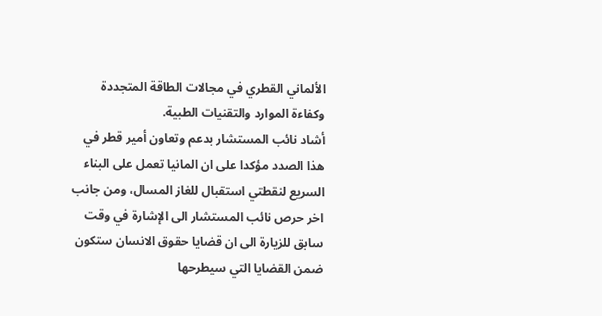الألماني القطري في مجالات الطاقة المتجددة وكفاءة الموارد والتقنيات الطبية.
أشاد نائب المستشار بدعم وتعاون أمير قطر في هذا الصدد مؤكدا على ان المانيا تعمل على البناء السريع لنقطتي استقبال للغاز المسال، ومن جانب اخر حرص نائب المستشار الى الإشارة في وقت سابق للزيارة الى ان قضايا حقوق الانسان ستكون ضمن القضايا التي سيطرحها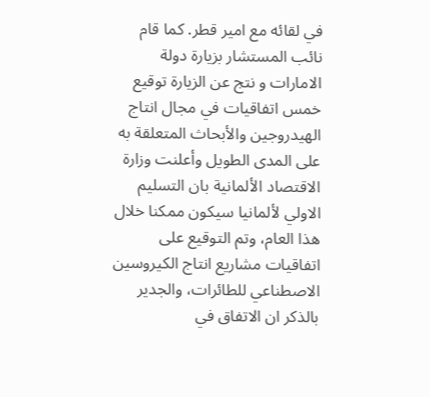في لقائه مع امير قطر. كما قام نائب المستشار بزيارة دولة الامارات و نتج عن الزيارة توقيع خمس اتفاقيات في مجال انتاج الهيدروجين والأبحاث المتعلقة به على المدى الطويل وأعلنت وزارة الاقتصاد الألمانية بان التسليم الاولي لألمانيا سيكون ممكنا خلال هذا العام، وتم التوقيع على اتفاقيات مشاريع انتاج الكيروسين الاصطناعي للطائرات، والجدير بالذكر ان الاتفاق في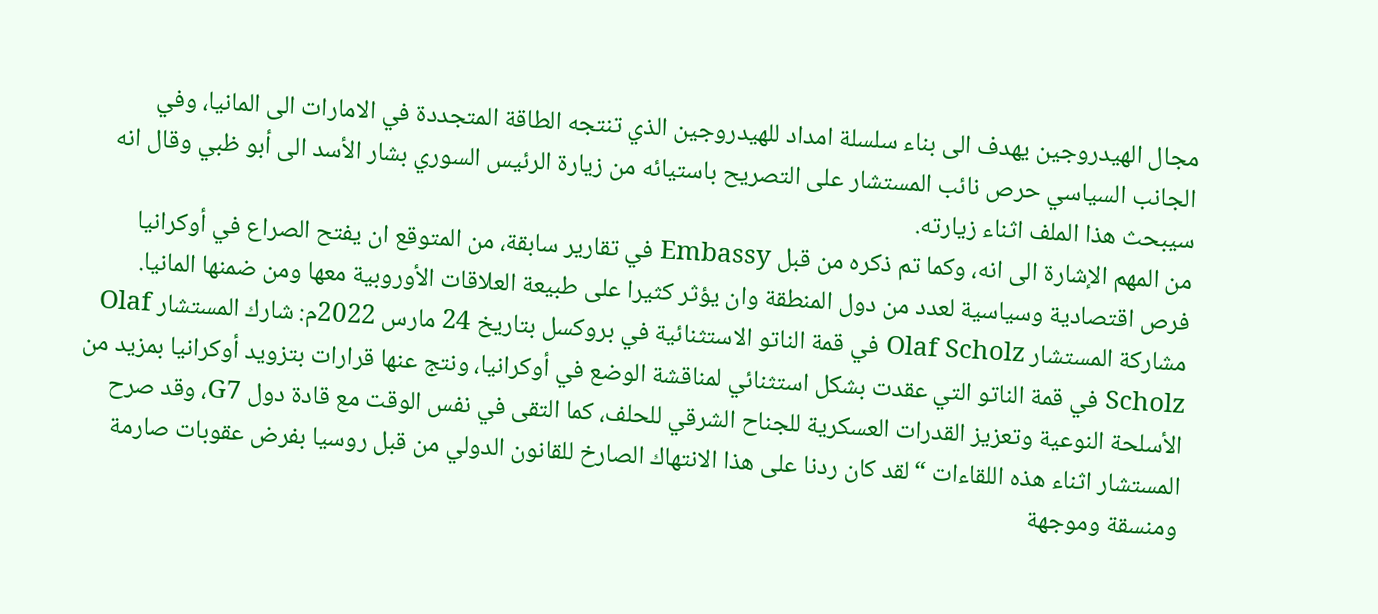مجال الهيدروجين يهدف الى بناء سلسلة امداد للهيدروجين الذي تنتجه الطاقة المتجددة في الامارات الى المانيا، وفي الجانب السياسي حرص نائب المستشار على التصريح باستيائه من زيارة الرئيس السوري بشار الأسد الى أبو ظبي وقال انه سيبحث هذا الملف اثناء زيارته.
من المهم الإشارة الى انه، وكما تم ذكره من قبل Embassy في تقارير سابقة، من المتوقع ان يفتح الصراع في أوكرانيا فرص اقتصادية وسياسية لعدد من دول المنطقة وان يؤثر كثيرا على طبيعة العلاقات الأوروبية معها ومن ضمنها المانيا.
مشاركة المستشار Olaf Scholz في قمة الناتو الاستثنائية في بروكسل بتاريخ 24 مارس 2022م: شارك المستشار Olaf Scholz في قمة الناتو التي عقدت بشكل استثنائي لمناقشة الوضع في أوكرانيا، ونتج عنها قرارات بتزويد أوكرانيا بمزيد من الأسلحة النوعية وتعزيز القدرات العسكرية للجناح الشرقي للحلف، كما التقى في نفس الوقت مع قادة دول G7، وقد صرح المستشار اثناء هذه اللقاءات “لقد كان ردنا على هذا الانتهاك الصارخ للقانون الدولي من قبل روسيا بفرض عقوبات صارمة ومنسقة وموجهة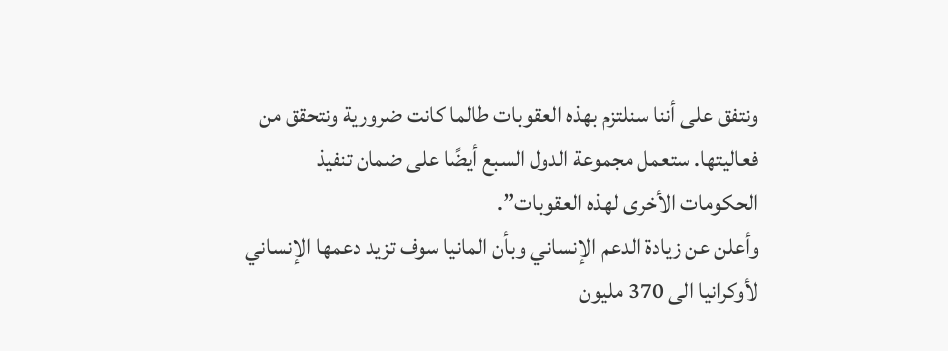ونتفق على أننا سنلتزم بهذه العقوبات طالما كانت ضرورية ونتحقق من فعاليتها. ستعمل مجموعة الدول السبع أيضًا على ضمان تنفيذ الحكومات الأخرى لهذه العقوبات”.
وأعلن عن زيادة الدعم الإنساني وبأن المانيا سوف تزيد دعمها الإنساني لأوكرانيا الى 370 مليون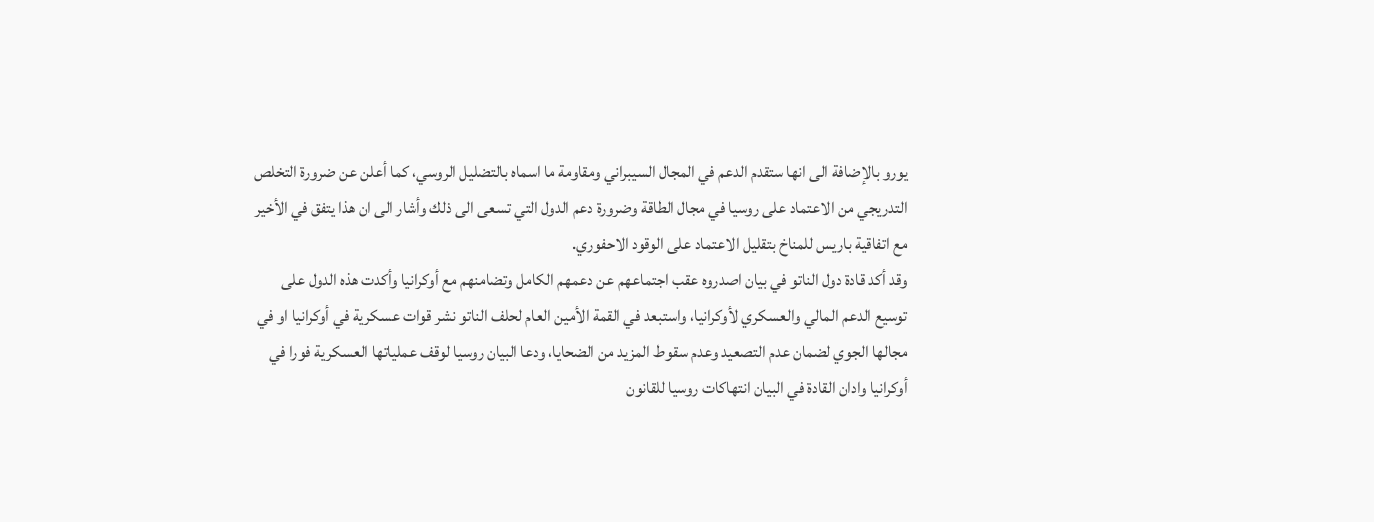يورو بالإضافة الى انها ستقدم الدعم في المجال السيبراني ومقاومة ما اسماه بالتضليل الروسي، كما أعلن عن ضرورة التخلص التدريجي من الاعتماد على روسيا في مجال الطاقة وضرورة دعم الدول التي تسعى الى ذلك وأشار الى ان هذا يتفق في الأخير مع اتفاقية باريس للمناخ بتقليل الاعتماد على الوقود الاحفوري.
وقد أكد قادة دول الناتو في بيان اصدروه عقب اجتماعهم عن دعمهم الكامل وتضامنهم مع أوكرانيا وأكدت هذه الدول على توسيع الدعم المالي والعسكري لأوكرانيا، واستبعد في القمة الأمين العام لحلف الناتو نشر قوات عسكرية في أوكرانيا او في مجالها الجوي لضمان عدم التصعيد وعدم سقوط المزيد من الضحايا، ودعا البيان روسيا لوقف عملياتها العسكرية فورا في أوكرانيا وادان القادة في البيان انتهاكات روسيا للقانون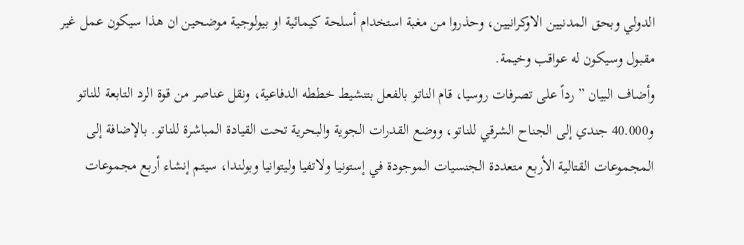الدولي وبحق المدنيين الاوكرانيين، وحذروا من مغبة استخدام أسلحة كيمائية او بيولوجية موضحين ان هذا سيكون عمل غير مقبول وسيكون له عواقب وخيمة.
وأضاف البيان ” رداً على تصرفات روسيا، قام الناتو بالفعل بتنشيط خططه الدفاعية، ونقل عناصر من قوة الرد التابعة للناتو و40.000 جندي إلى الجناح الشرقي للناتو، ووضع القدرات الجوية والبحرية تحت القيادة المباشرة للناتو. بالإضافة إلى المجموعات القتالية الأربع متعددة الجنسيات الموجودة في إستونيا ولاتفيا وليتوانيا وبولندا، سيتم إنشاء أربع مجموعات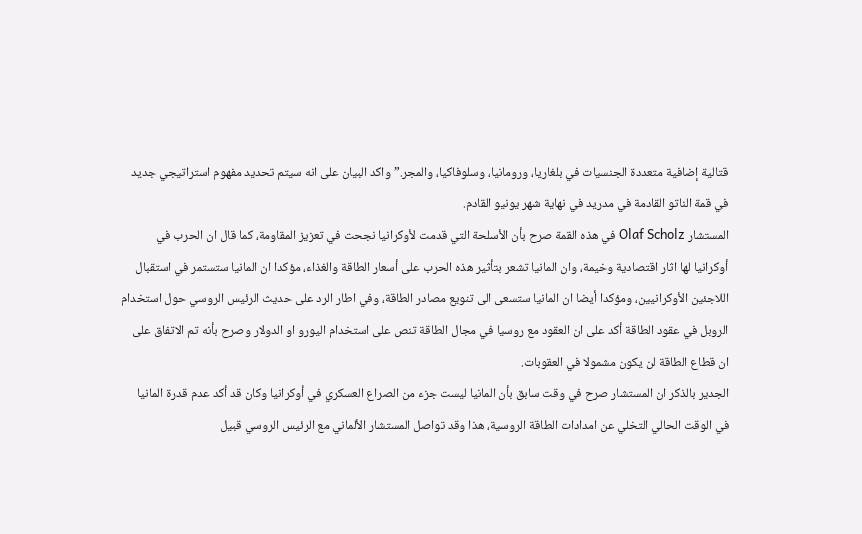قتالية إضافية متعددة الجنسيات في بلغاريا، ورومانيا، وسلوفاكيا، والمجر.” واكد البيان على انه سيتم تحديد مفهوم استراتيجي جديد في قمة الناتو القادمة في مدريد في نهاية شهر يونيو القادم.
المستشار Olaf Scholz في هذه القمة صرح بأن الأسلحة التي قدمت لأوكرانيا نجحت في تعزيز المقاومة، كما قال ان الحرب في أوكرانيا لها اثار اقتصادية وخيمة، وان المانيا تشعر بتأثير هذه الحرب على أسعار الطاقة والغذاء، مؤكدا ان المانيا ستستمر في استقبال اللاجئين الأوكرانيين، ومؤكدا أيضا ان المانيا ستسعى الى تنويع مصادر الطاقة، وفي اطار الرد على حديث الرئيس الروسي حول استخدام الروبل في عقود الطاقة أكد على ان العقود مع روسيا في مجال الطاقة تنص على استخدام اليورو او الدولار وصرح بأنه تم الاتفاق على ان قطاع الطاقة لن يكون مشمولا في العقوبات.
الجدير بالذكر ان المستشار صرح في وقت سابق بأن المانيا ليست جزء من الصراع العسكري في أوكرانيا وكان قد أكد عدم قدرة المانيا في الوقت الحالي التخلي عن امدادات الطاقة الروسية، هذا وقد تواصل المستشار الألماني مع الرئيس الروسي قبيل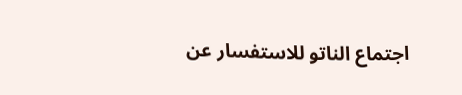اجتماع الناتو للاستفسار عن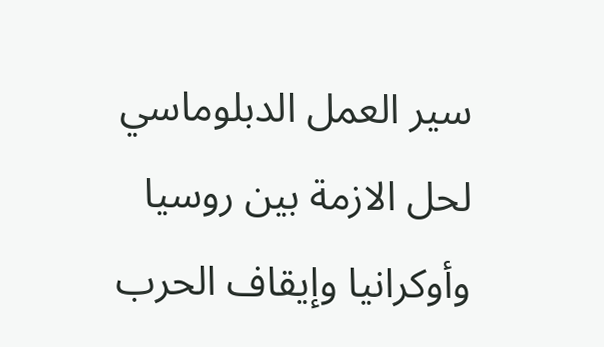سير العمل الدبلوماسي لحل الازمة بين روسيا وأوكرانيا وإيقاف الحرب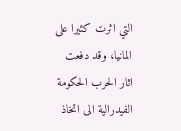التي اثرت كثيرا على المانيا، وقد دفعت اثار الحرب الحكومة الفيدرالية الى اتخاذ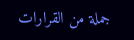جملة من القرارات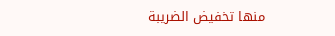منها تخفيض الضريبة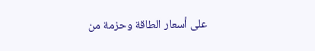على أسعار الطاقة وحزمة من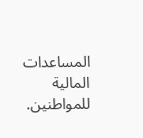المساعدات المالية للمواطنين.